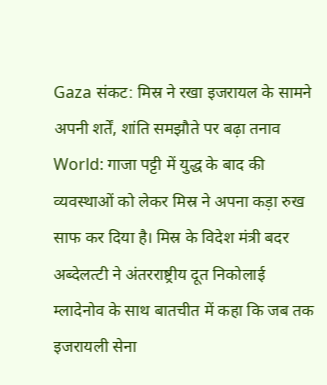Gaza संकट: मिस्र ने रखा इजरायल के सामने अपनी शर्तें, शांति समझौते पर बढ़ा तनाव
World: गाजा पट्टी में युद्ध के बाद की व्यवस्थाओं को लेकर मिस्र ने अपना कड़ा रुख साफ कर दिया है। मिस्र के विदेश मंत्री बदर अब्देलत्टी ने अंतरराष्ट्रीय दूत निकोलाई म्लादेनोव के साथ बातचीत में कहा कि जब तक इजरायली सेना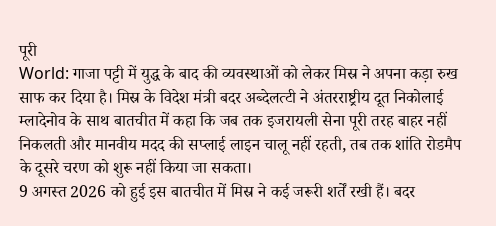पूरी
World: गाजा पट्टी में युद्ध के बाद की व्यवस्थाओं को लेकर मिस्र ने अपना कड़ा रुख साफ कर दिया है। मिस्र के विदेश मंत्री बदर अब्देलत्टी ने अंतरराष्ट्रीय दूत निकोलाई म्लादेनोव के साथ बातचीत में कहा कि जब तक इजरायली सेना पूरी तरह बाहर नहीं निकलती और मानवीय मदद की सप्लाई लाइन चालू नहीं रहती, तब तक शांति रोडमैप के दूसरे चरण को शुरू नहीं किया जा सकता।
9 अगस्त 2026 को हुई इस बातचीत में मिस्र ने कई जरूरी शर्तें रखी हैं। बदर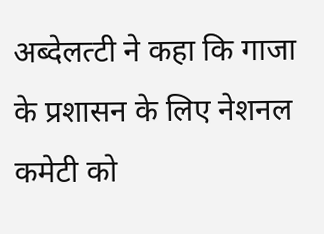अब्देलत्टी ने कहा कि गाजा के प्रशासन के लिए नेशनल कमेटी को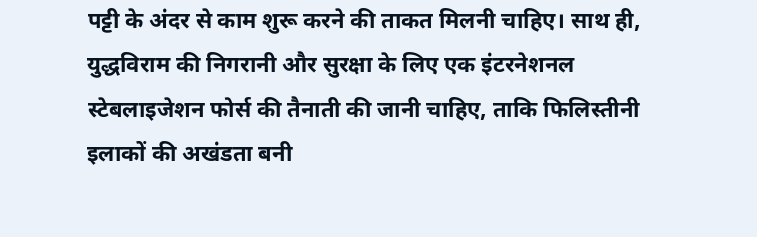पट्टी के अंदर से काम शुरू करने की ताकत मिलनी चाहिए। साथ ही, युद्धविराम की निगरानी और सुरक्षा के लिए एक इंटरनेशनल स्टेबलाइजेशन फोर्स की तैनाती की जानी चाहिए, ताकि फिलिस्तीनी इलाकों की अखंडता बनी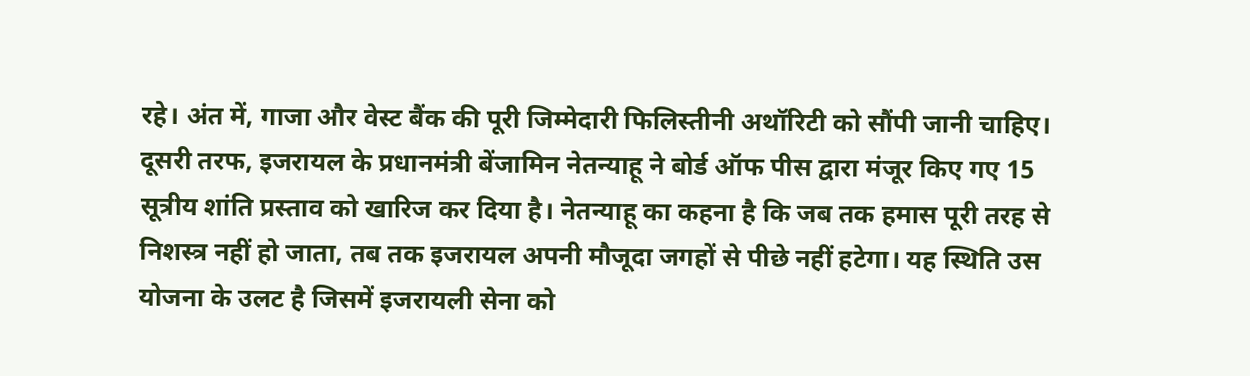रहे। अंत में, गाजा और वेस्ट बैंक की पूरी जिम्मेदारी फिलिस्तीनी अथॉरिटी को सौंपी जानी चाहिए।
दूसरी तरफ, इजरायल के प्रधानमंत्री बेंजामिन नेतन्याहू ने बोर्ड ऑफ पीस द्वारा मंजूर किए गए 15 सूत्रीय शांति प्रस्ताव को खारिज कर दिया है। नेतन्याहू का कहना है कि जब तक हमास पूरी तरह से निशस्त्र नहीं हो जाता, तब तक इजरायल अपनी मौजूदा जगहों से पीछे नहीं हटेगा। यह स्थिति उस योजना के उलट है जिसमें इजरायली सेना को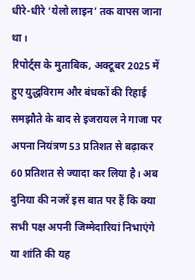धीरे-धीरे ‘येलो लाइन’ तक वापस जाना था।
रिपोर्ट्स के मुताबिक, अक्टूबर 2025 में हुए युद्धविराम और बंधकों की रिहाई समझौते के बाद से इजरायल ने गाजा पर अपना नियंत्रण 53 प्रतिशत से बढ़ाकर 60 प्रतिशत से ज्यादा कर लिया है। अब दुनिया की नजरें इस बात पर हैं कि क्या सभी पक्ष अपनी जिम्मेदारियां निभाएंगे या शांति की यह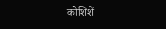कोशिशें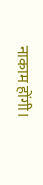नाकाम होंगी।